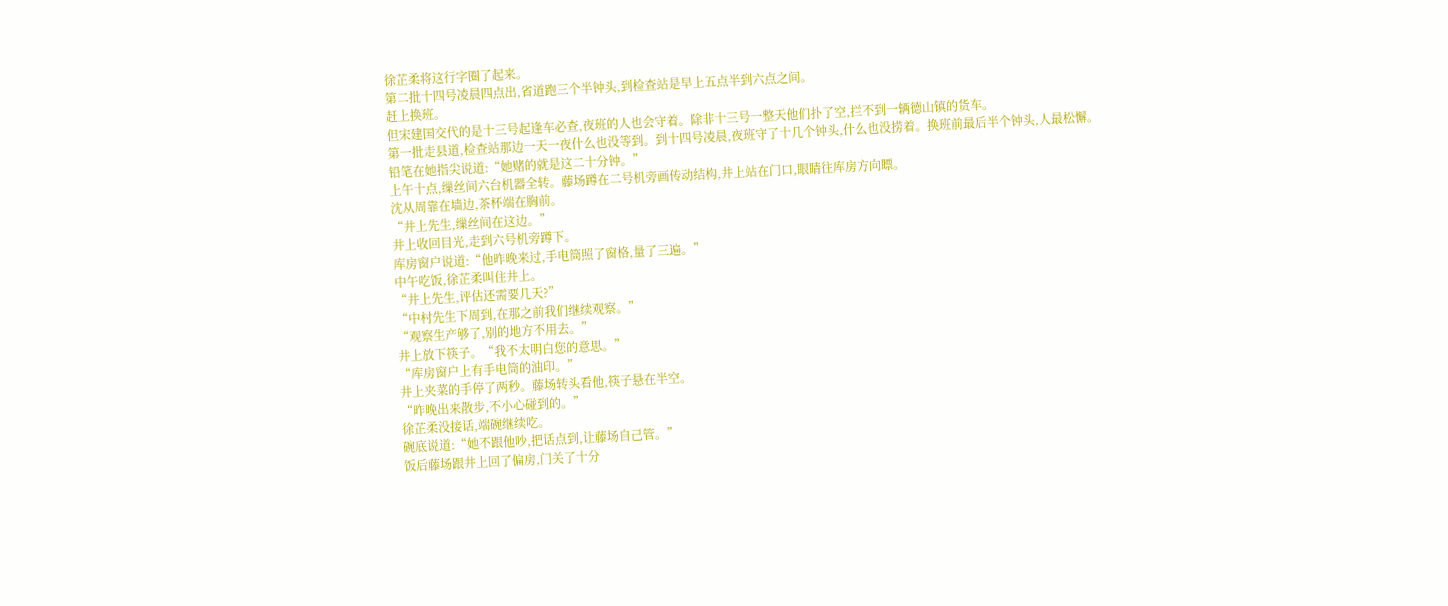徐芷柔将这行字圈了起来。
第二批十四号凌晨四点出,省道跑三个半钟头,到检查站是早上五点半到六点之间。
赶上换班。
但宋建国交代的是十三号起逢车必查,夜班的人也会守着。除非十三号一整天他们扑了空,拦不到一辆德山镇的货车。
第一批走县道,检查站那边一天一夜什么也没等到。到十四号凌晨,夜班守了十几个钟头,什么也没捞着。换班前最后半个钟头,人最松懈。
铅笔在她指尖说道:“她赌的就是这二十分钟。”
上午十点,缫丝间六台机器全转。藤场蹲在二号机旁画传动结构,井上站在门口,眼睛往库房方向瞟。
沈从周靠在墙边,茶杯端在胸前。
“井上先生,缫丝间在这边。”
井上收回目光,走到六号机旁蹲下。
库房窗户说道:“他昨晚来过,手电筒照了窗格,量了三遍。”
中午吃饭,徐芷柔叫住井上。
“井上先生,评估还需要几天?”
“中村先生下周到,在那之前我们继续观察。”
“观察生产够了,别的地方不用去。”
井上放下筷子。“我不太明白您的意思。”
“库房窗户上有手电筒的油印。”
井上夹菜的手停了两秒。藤场转头看他,筷子悬在半空。
“昨晚出来散步,不小心碰到的。”
徐芷柔没接话,端碗继续吃。
碗底说道:“她不跟他吵,把话点到,让藤场自己管。”
饭后藤场跟井上回了偏房,门关了十分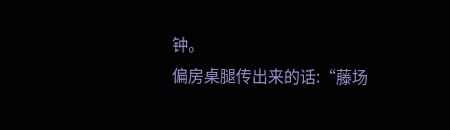钟。
偏房桌腿传出来的话:“藤场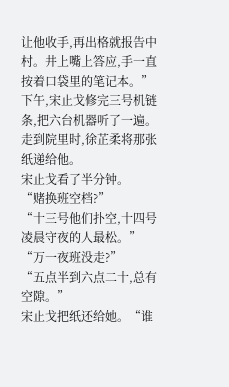让他收手,再出格就报告中村。井上嘴上答应,手一直按着口袋里的笔记本。”
下午,宋止戈修完三号机链条,把六台机器听了一遍。走到院里时,徐芷柔将那张纸递给他。
宋止戈看了半分钟。
“赌换班空档?”
“十三号他们扑空,十四号凌晨守夜的人最松。”
“万一夜班没走?”
“五点半到六点二十,总有空隙。”
宋止戈把纸还给她。“谁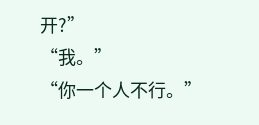开?”
“我。”
“你一个人不行。”